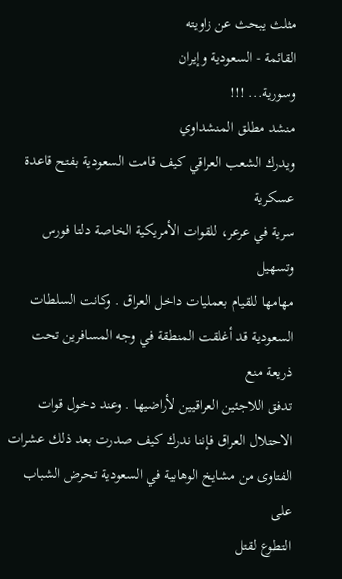مثلث يبحث عن زاويته
القائمة - السعودية وإيران
وسورية... !!!
منشد مطلق المنشداوي
ويدرك الشعب العراقي كيف قامت السعودية بفتح قاعدة عسكرية
سرية في عرعر، للقوات الأمريكية الخاصة دلتا فورس وتسهيل
مهامها للقيام بعمليات داخل العراق . وكانت السلطات
السعودية قد أغلقت المنطقة في وجه المسافرين تحت ذريعة منع
تدفق اللاجئين العراقيين لأراضيها . وعند دخول قوات
الاحتلال العراق فإننا ندرك كيف صدرت بعد ذلك عشرات
الفتاوى من مشايخ الوهابية في السعودية تحرض الشباب على
التطوع لقتل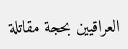العراقيين بحجة مقاتلة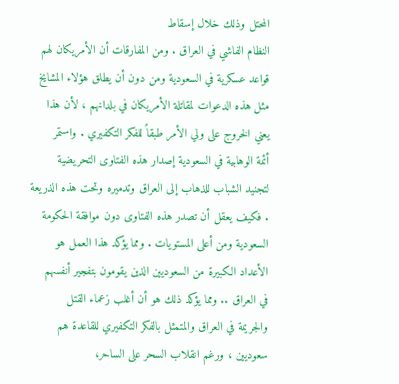المحتل وذلك خلال إسقاط
النظام الفاشي في العراق . ومن المفارقات أن الأمريكان لهم
قواعد عسكرية في السعودية ومن دون أن يطلق هؤلاء المشايخ
مثل هذه الدعوات لمقاتلة الأمريكان في بلدانهم ، لأن هذا
يعني الخروج على ولي الأمر طبقاً للفكر التكفيري . واستمر
أئمة الوهابية في السعودية إصدار هذه الفتاوى التحريضية
لتجنيد الشباب للذهاب إلى العراق وتدميره وتحت هذه الذريعة
. فكيف يعقل أن تصدر هذه الفتاوى دون موافقة الحكومة
السعودية ومن أعلى المستويات . ومما يؤكد هذا العمل هو
الأعداد الكبيرة من السعوديين الذين يقومون بتفجير أنفسهم
في العراق .. ومما يؤكد ذلك هو أن أغلب زعماء القتل
والجريمة في العراق والمتمثل بالفكر التكفيري للقاعدة هم
سعوديين ، ورغم انقلاب السحر على الساحر،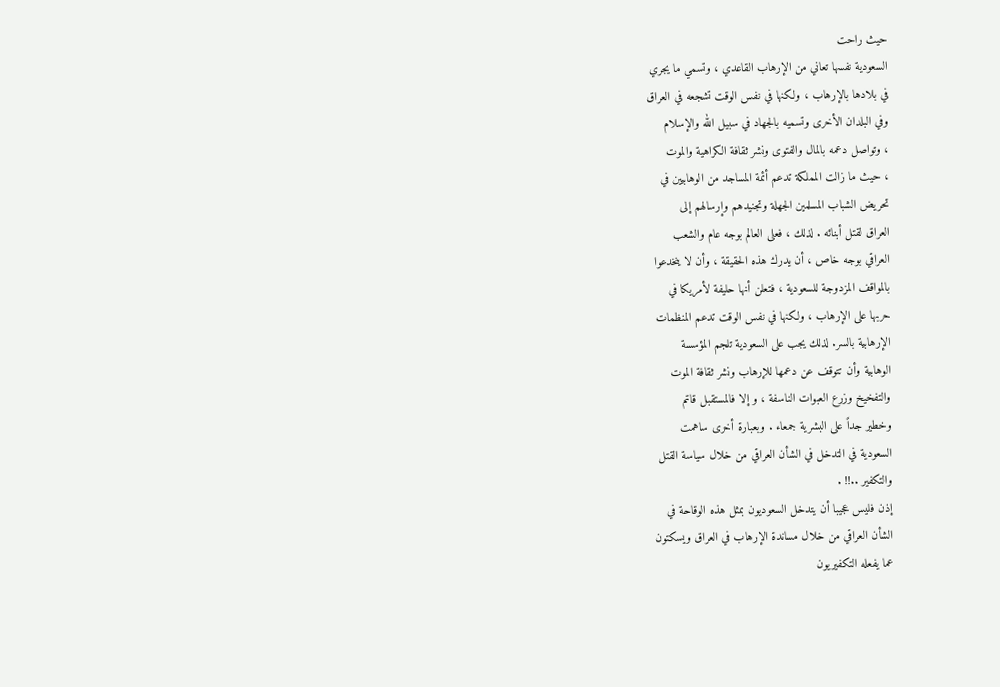حيث راحت
السعودية نفسها تعاني من الإرهاب القاعدي ، وتسمي ما يجري
في بلادها بالإرهاب ، ولكنها في نفس الوقت تشجعه في العراق
وفي البلدان الأخرى وتسميه بالجهاد في سبيل الله والإسلام
، وتواصل دعمه بالمال والفتوى ونشر ثقافة الكراهية والموت
، حيث ما زالت المملكة تدعم أئمة المساجد من الوهابيين في
تحريض الشباب المسلمين الجهلة وتجنيدهم وإرسالهم إلى
العراق لقتل أبنائه . لذلك ، فعلى العالم بوجه عام والشعب
العراقي بوجه خاص ، أن يدرك هذه الحقيقة ، وأن لا ينخدعوا
بالمواقف المزدوجة للسعودية ، فتعلن أنها حليفة لأمريكا في
حربها على الإرهاب ، ولكنها في نفس الوقت تدعم المنظمات
الإرهابية بالسر. لذلك يجب على السعودية تلجم المؤسسة
الوهابية وأن تتوقف عن دعمها للإرهاب ونشر ثقافة الموت
والتفخيخ وزرع العبوات الناسفة ، و إلا فالمستقبل قاتم
وخطير جداً على البشرية جمعاء . وبعبارة أخرى ساهمت
السعودية في التدخل في الشأن العراقي من خلال سياسة القتل
والتكفير ..!! .
إذن فليس عجيبا أن يتدخل السعوديون بمثل هذه الوقاحة في
الشأن العراقي من خلال مساندة الإرهاب في العراق ويسكتون
عما يفعله التكفيريون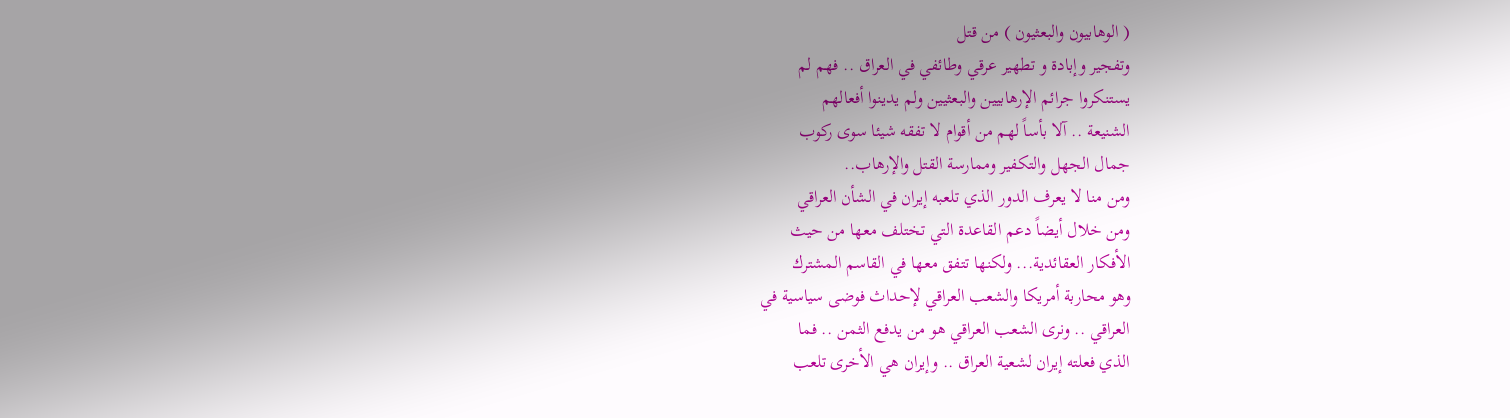( الوهابيون والبعثيون ) من قتل
وتفجير وإبادة و تطهير عرقي وطائفي في العراق .. فهم لم
يستنكروا جرائم الإرهابيين والبعثيين ولم يدينوا أفعالهم
الشنيعة .. آلا بأساً لهم من أقوام لا تفقه شيئا سوى ركوب
جمال الجهل والتكفير وممارسة القتل والإرهاب..
ومن منا لا يعرف الدور الذي تلعبه إيران في الشأن العراقي
ومن خلال أيضاً دعم القاعدة التي تختلف معها من حيث
الأفكار العقائدية... ولكنها تتفق معها في القاسم المشترك
وهو محاربة أمريكا والشعب العراقي لإحداث فوضى سياسية في
العراقي .. ونرى الشعب العراقي هو من يدفع الثمن .. فما
الذي فعلته إيران لشعية العراق .. وإيران هي الأخرى تلعب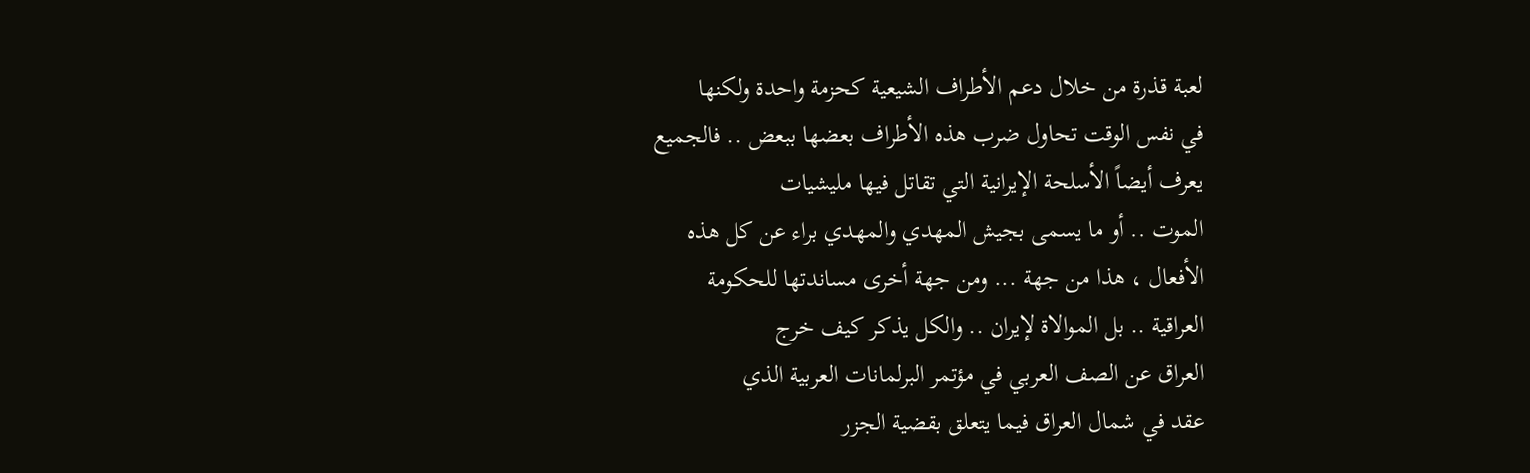لعبة قذرة من خلال دعم الأطراف الشيعية كحزمة واحدة ولكنها
في نفس الوقت تحاول ضرب هذه الأطراف بعضها ببعض .. فالجميع
يعرف أيضاً الأسلحة الإيرانية التي تقاتل فيها مليشيات
الموت .. أو ما يسمى بجيش المهدي والمهدي براء عن كل هذه
الأفعال ، هذا من جهة ... ومن جهة أخرى مساندتها للحكومة
العراقية .. بل الموالاة لإيران .. والكل يذكر كيف خرج
العراق عن الصف العربي في مؤتمر البرلمانات العربية الذي
عقد في شمال العراق فيما يتعلق بقضية الجزر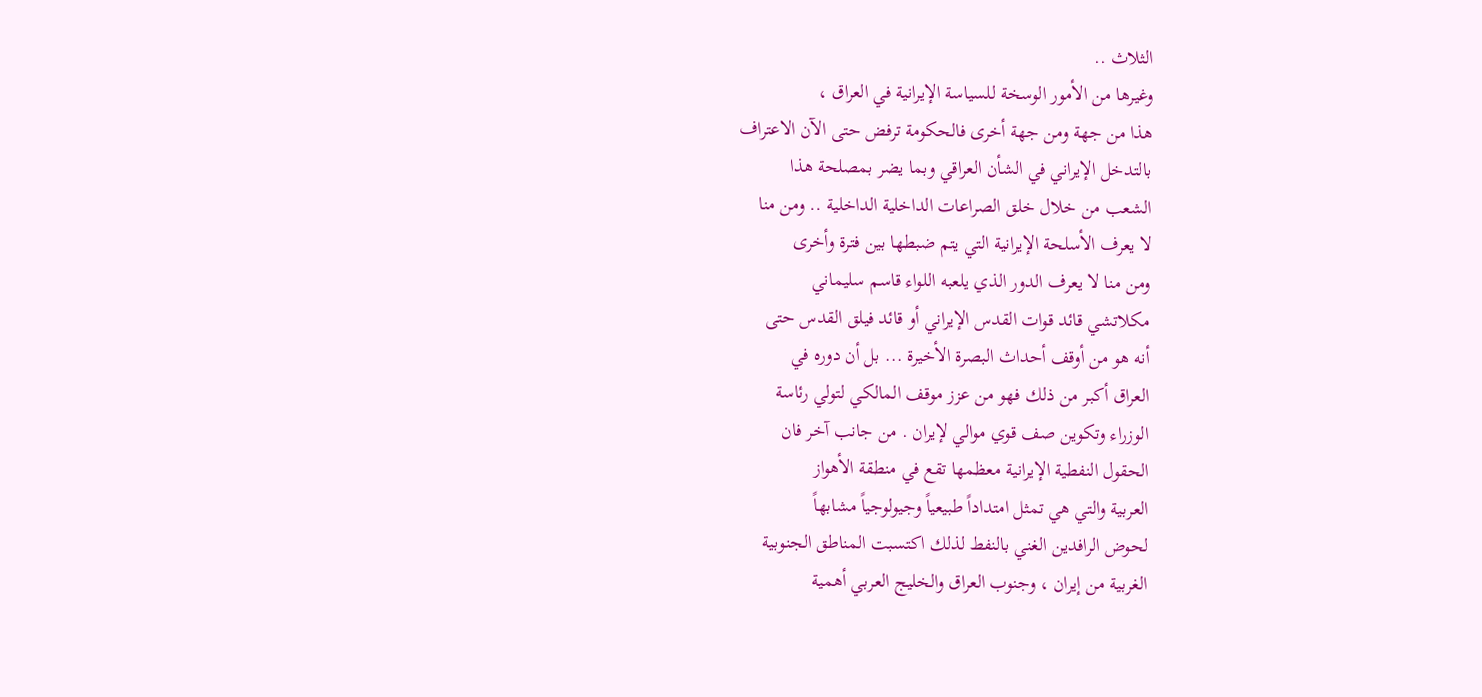الثلاث ..
وغيرها من الأمور الوسخة للسياسة الإيرانية في العراق ،
هذا من جهة ومن جهة أخرى فالحكومة ترفض حتى الآن الاعتراف
بالتدخل الإيراني في الشأن العراقي وبما يضر بمصلحة هذا
الشعب من خلال خلق الصراعات الداخلية الداخلية .. ومن منا
لا يعرف الأسلحة الإيرانية التي يتم ضبطها بين فترة وأخرى
ومن منا لا يعرف الدور الذي يلعبه اللواء قاسم سليماني
مكلاتشي قائد قوات القدس الإيراني أو قائد فيلق القدس حتى
أنه هو من أوقف أحداث البصرة الأخيرة ... بل أن دوره في
العراق أكبر من ذلك فهو من عزز موقف المالكي لتولي رئاسة
الوزراء وتكوين صف قوي موالي لإيران . من جانب آخر فان
الحقول النفطية الإيرانية معظمها تقع في منطقة الأهواز
العربية والتي هي تمثل امتداداً طبيعياً وجيولوجياً مشابهاً
لحوض الرافدين الغني بالنفط لذلك اكتسبت المناطق الجنوبية
الغربية من إيران ، وجنوب العراق والخليج العربي أهمية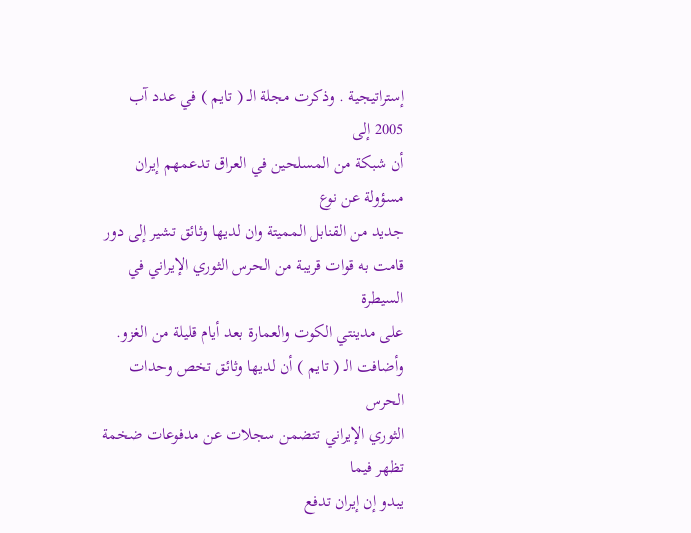إستراتيجية . وذكرت مجلة الـ ( تايم ) في عدد آب 2005 إلى
أن شبكة من المسلحين في العراق تدعمهم إيران مسؤولة عن نوع
جديد من القنابل المميتة وان لديها وثائق تشير إلى دور
قامت به قوات قريبة من الحرس الثوري الإيراني في السيطرة
على مدينتي الكوت والعمارة بعد أيام قليلة من الغزو.
وأضافت الـ ( تايم ) أن لديها وثائق تخص وحدات الحرس
الثوري الإيراني تتضمن سجلات عن مدفوعات ضخمة تظهر فيما
يبدو إن إيران تدفع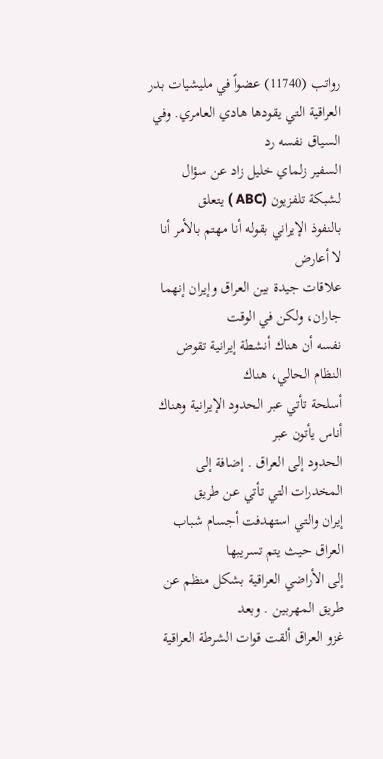رواتب (11740) عضواً في مليشيات بدر
العراقية التي يقودها هادي العامري. وفي السياق نفسه رد
السفير زلماي خليل زاد عن سؤال لشبكة تلفزيون (ABC ) يتعلق
بالنفوذ الإيراني بقوله أنا مهتم بالأمر أنا لا أعارض
علاقات جيدة بين العراق وإيران إنهما جاران، ولكن في الوقت
نفسه أن هناك أنشطة إيرانية تقوض النظام الحالي، هناك
أسلحة تأتي عبر الحدود الإيرانية وهناك أناس يأتون عبر
الحدود إلى العراق . إضافة إلى المخدرات التي تأتي عن طريق
إيران والتي استهدفت أجسام شباب العراق حيث يتم تسريبها
إلى الأراضي العراقية بشكل منظم عن طريق المهربين . وبعد
غزو العراق ألقت قوات الشرطة العراقية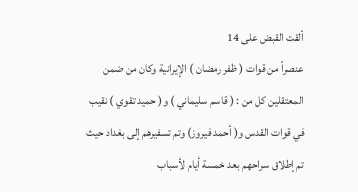ألقت القبض على 14
عنصراً من قوات ( ظفر رمضان ) الإيرانية وكان من ضمن
المعتقلين كل من : ( قاسم سليماني ) و( حميد تقوي ) نقيب
في قوات القدس و( أحمد فيروز) وتم تسفيرهم إلى بغداد حيث
تم إطلاق سراحهم بعد خمسة أيام لأسباب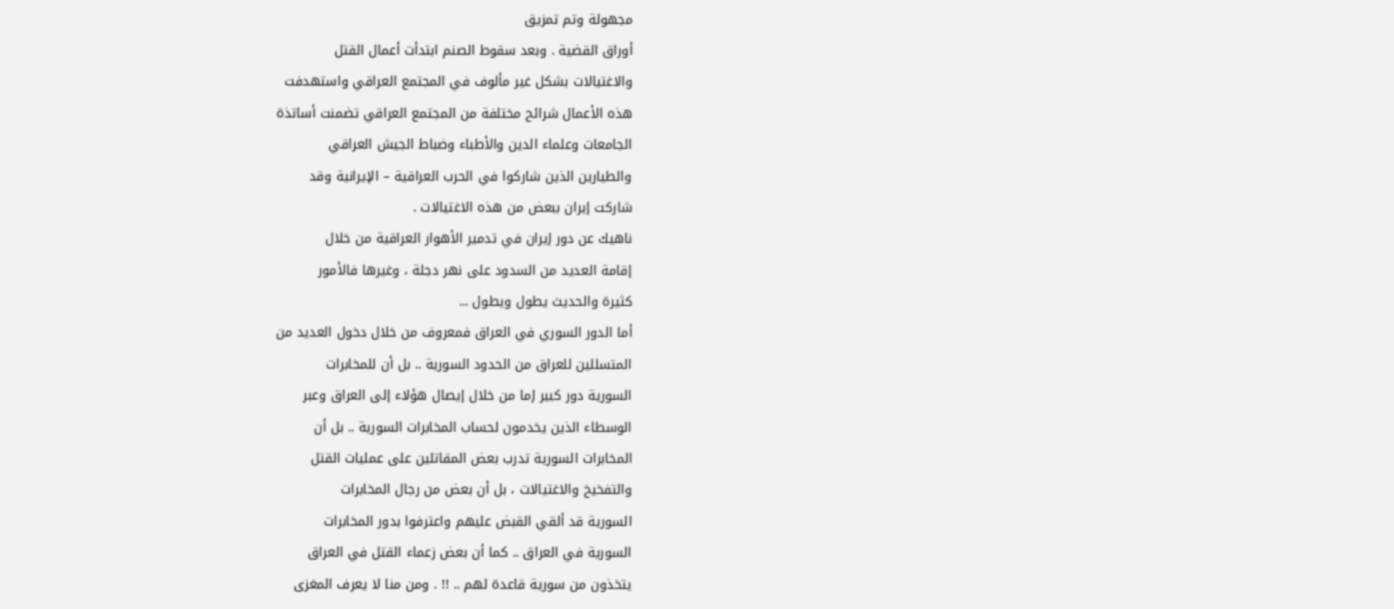مجهولة وتم تمزيق
أوراق القضية . وبعد سقوط الصنم ابتدأت أعمال القتل
والاغتيالات بشكل غير مألوف في المجتمع العراقي واستهدفت
هذه الأعمال شرائح مختلفة من المجتمع العراقي تضمنت أساتذة
الجامعات وعلماء الدين والأطباء وضباط الجيش العراقي
والطيارين الذين شاركوا في الحرب العراقية – الإيرانية وقد
شاركت إيران ببعض من هذه الاغتيالات .
ناهيك عن دور إيران في تدمير الأهوار العراقية من خلال
إقامة العديد من السدود على نهر دجلة ، وغيرها فالأمور
كثيرة والحديث يطول ويطول ...
أما الدور السوري في العراق فمعروف من خلال دخول العديد من
المتسللين للعراق من الحدود السورية .. بل أن للمخابرات
السورية دور كبير إما من خلال إيصال هؤلاء إلى العراق وعبر
الوسطاء الذين يخدمون لحساب المخابرات السورية .. بل أن
المخابرات السورية تدرب بعض المقاتلين على عمليات القتل
والتفخيخ والاغتيالات ، بل أن بعض من رجال المخابرات
السورية قد ألقي القبض عليهم واعترفوا بدور المخابرات
السورية في العراق .. كما أن بعض زعماء القتل في العراق
يتخذون من سورية قاعدة لهم .. !! . ومن منا لا يعرف المغزى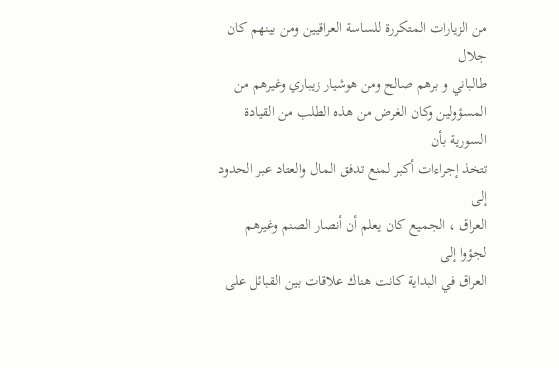من الزيارات المتكررة للساسة العراقيين ومن بينهم كان جلال
طالباني و برهم صالح ومن هوشيار زيباري وغيرهم من
المسؤولين وكان الغرض من هذه الطلب من القيادة السورية بأن
تتخذ إجراءات أكبر لمنع تدفق المال والعتاد عبر الحدود إلى
العراق ، الجميع كان يعلم أن أنصار الصنم وغيرهم لجؤوا إلى
العراق في البداية كانت هناك علاقات بين القبائل على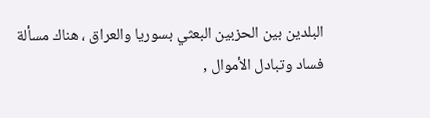البلدين بين الحزبين البعثي بسوريا والعراق ، هناك مسألة
فساد وتبادل الأموال ,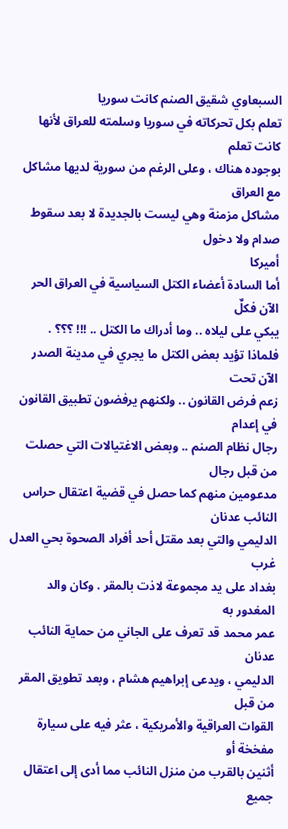السبعاوي شقيق الصنم كانت سوريا
تعلم بكل تحركاته في سوريا وسلمته للعراق لأنها كانت تعلم
بوجوده هناك ، وعلى الرغم من سورية لديها مشاكل مع العراق
مشاكل مزمنة وهي ليست بالجديدة لا بعد سقوط صدام ولا دخول
أميركا
أما السادة أعضاء الكتل السياسية في العراق الحر الآن فكلٌ
يبكي على ليلاه .. وما أدراك ما الكتل .. !!! ؟؟؟ .
فلماذا تؤيد بعض الكتل ما يجري في مدينة الصدر الآن تحت
زعم فرض القانون .. ولكنهم يرفضون تطبيق القانون في إعدام
رجال نظام الصنم .. وبعض الاغتيالات التي حصلت من قبل رجال
مدعومين منهم كما حصل في قضية اعتقال حراس النائب عدنان
الدليمي والتي بعد مقتل أحد أفراد الصحوة بحي العدل غرب
بغداد على يد مجموعة لاذت بالمقر . وكان والد المغدور به
عمر محمد قد تعرف على الجاني من حماية النائب عدنان
الدليمي ، ويدعى إبراهيم هشام ، وبعد تطويق المقر من قبل
القوات العراقية والأمريكية ، عثر فيه على سيارة مفخخة أو
أثنين بالقرب من منزل النائب مما أدى إلى اعتقال جميع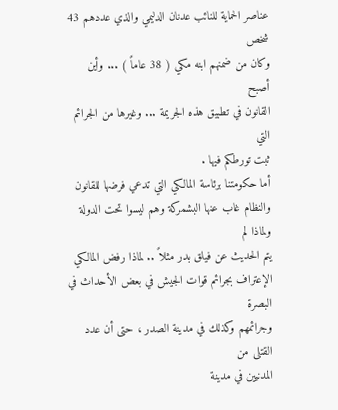عناصر الحماية للنائب عدنان الدليمي والذي عددهم 43 شخص
وكان من ضمنهم ابنه مكي ( 38 عاماً ) ... وأين أصبح
القانون في تطبيق هذه الجريمة ... وغيرها من الجرائم التي
ثبت تورطكم فيها .
أما حكومتنا برئاسة المالكي التي تدعي فرضها للقانون
والنظام غاب عنها البشمركة وهم ليسوا تحت الدولة ولماذا لم
يتم الحديث عن فيلق بدر مثلاً .. لماذا رفض المالكي
الإعتراف بجرائم قوات الجيش في بعض الأحداث في البصرة
وجرائمهم وكذلك في مدينة الصدر ، حتى أن عدد القتلى من
المدنيين في مدينة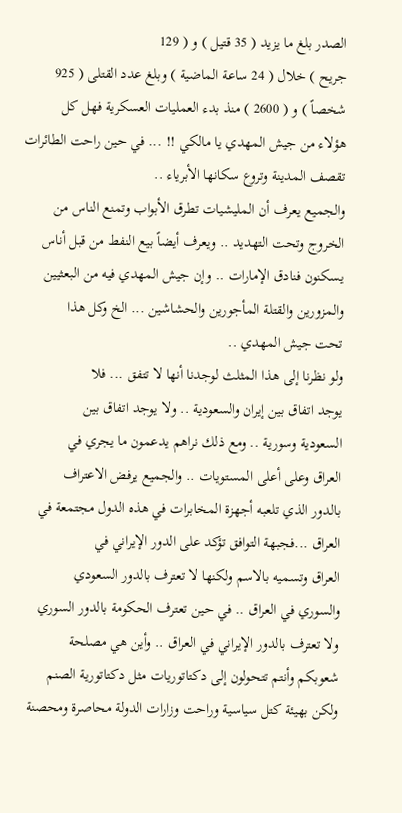الصدر بلغ ما يزيد ( 35 قتيل ) و ( 129
جريح ) خلال ( 24 ساعة الماضية ) وبلغ عدد القتلى ( 925
شخصاً ) و ( 2600 ) منذ بدء العمليات العسكرية فهل كل
هؤلاء من جيش المهدي يا مالكي !! ... في حين راحت الطائرات
تقصف المدينة وتروع سكانها الأبرياء ..
والجميع يعرف أن المليشيات تطرق الأبواب وتمنع الناس من
الخروج وتحت التهديد .. ويعرف أيضاً بيع النفط من قبل أناس
يسكنون فنادق الإمارات .. وإن جيش المهدي فيه من البعثيين
والمزورين والقتلة المأجورين والحشاشين ... الخ وكل هذا
تحت جيش المهدي ..
ولو نظرنا إلى هذا المثلث لوجدنا أنها لا تتفق ... فلا
يوجد اتفاق بين إيران والسعودية .. ولا يوجد اتفاق بين
السعودية وسورية .. ومع ذلك نراهم يدعمون ما يجري في
العراق وعلى أعلى المستويات .. والجميع يرفض الاعتراف
بالدور الذي تلعبه أجهزة المخابرات في هذه الدول مجتمعة في
العراق ...فجبهة التوافق تؤكد على الدور الإيراني في
العراق وتسميه بالاسم ولكنها لا تعترف بالدور السعودي
والسوري في العراق .. في حين تعترف الحكومة بالدور السوري
ولا تعترف بالدور الإيراني في العراق .. وأين هي مصلحة
شعوبكم وأنتم تتحولون إلى دكتاتوريات مثل دكتاتورية الصنم
ولكن بهيئة كتل سياسية وراحت وزارات الدولة محاصرة ومحصنة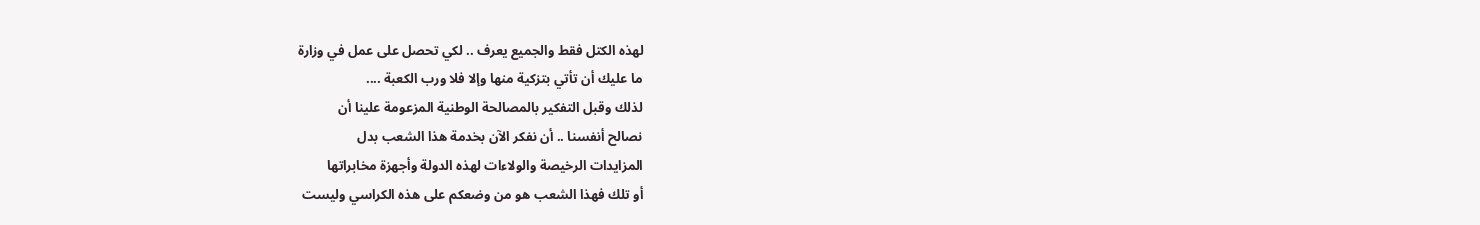لهذه الكتل فقط والجميع يعرف .. لكي تحصل على عمل في وزارة
ما عليك أن تأتي بتزكية منها وإلا فلا ورب الكعبة ....
لذلك وقبل التفكير بالمصالحة الوطنية المزعومة علينا أن
نصالح أنفسنا .. أن نفكر الآن بخدمة هذا الشعب بدل
المزايدات الرخيصة والولاءات لهذه الدولة وأجهزة مخابراتها
أو تلك فهذا الشعب هو من وضعكم على هذه الكراسي وليست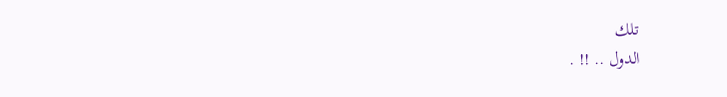تلك
الدول .. !! .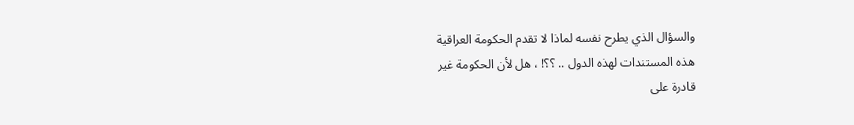والسؤال الذي يطرح نفسه لماذا لا تقدم الحكومة العراقية
هذه المستندات لهذه الدول .. ؟؟! ، هل لأن الحكومة غير
قادرة على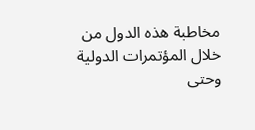مخاطبة هذه الدول من خلال المؤتمرات الدولية
وحتى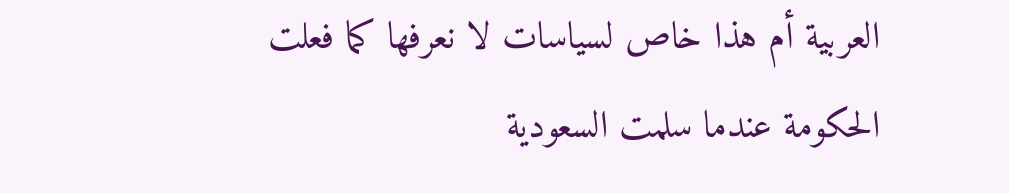العربية أم هذا خاص لسياسات لا نعرفها كما فعلت
الحكومة عندما سلمت السعودية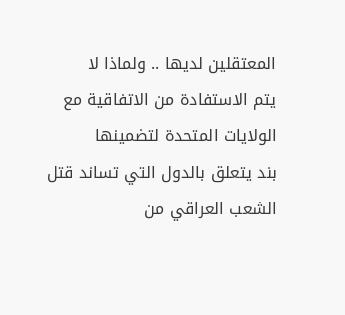المعتقلين لديها .. ولماذا لا
يتم الاستفادة من الاتفاقية مع الولايات المتحدة لتضمينها
بند يتعلق بالدول التي تساند قتل الشعب العراقي من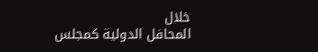خلال
المحافل الدولية كمجلس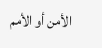الأمن أو الأمم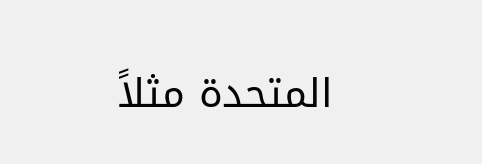المتحدة مثلاً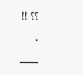؟؟ !!
.
___